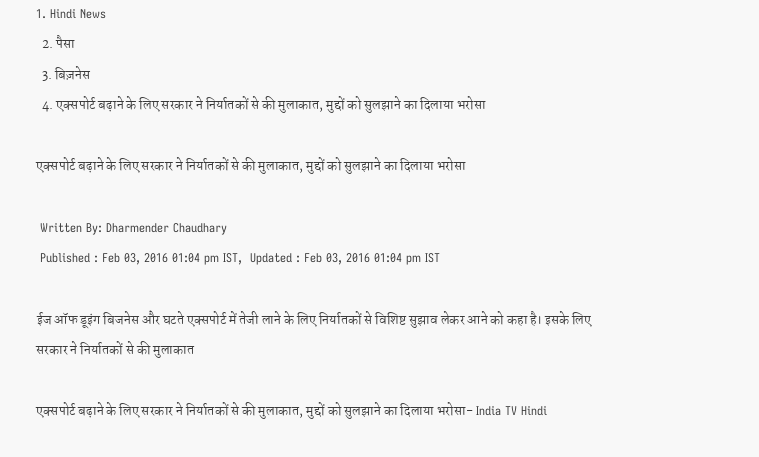1. Hindi News
  2. पैसा
  3. बिज़नेस
  4. एक्सपोर्ट बढ़ाने के लिए सरकार ने निर्यातकों से की मुलाकात, मुद्दों को सुलझाने का दिलाया भरोसा

एक्सपोर्ट बढ़ाने के लिए सरकार ने निर्यातकों से की मुलाकात, मुद्दों को सुलझाने का दिलाया भरोसा

 Written By: Dharmender Chaudhary
 Published : Feb 03, 2016 01:04 pm IST,  Updated : Feb 03, 2016 01:04 pm IST

ईज ऑफ डूइंग बिजनेस और घटते एक्सपोर्ट में तेजी लाने के लिए निर्यातकों से विशिष्ट सुझाव लेकर आने को कहा है। इसके लिए सरकार ने निर्यातकों से की मुलाकात

एक्सपोर्ट बढ़ाने के लिए सरकार ने निर्यातकों से की मुलाकात, मुद्दों को सुलझाने का दिलाया भरोसा- India TV Hindi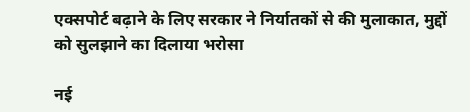एक्सपोर्ट बढ़ाने के लिए सरकार ने निर्यातकों से की मुलाकात, मुद्दों को सुलझाने का दिलाया भरोसा

नई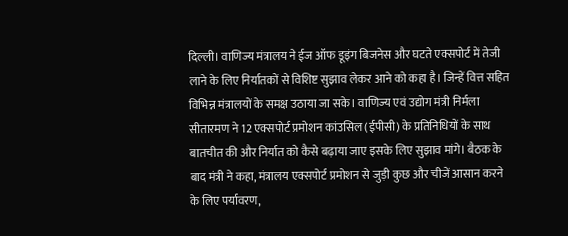दिल्ली। वाणिज्य मंत्रालय ने ईज ऑफ डूइंग बिजनेस और घटते एक्सपोर्ट में तेजी लाने के लिए निर्यातकों से विशिष्ट सुझाव लेकर आने को कहा है। जिन्हें वित्त सहित विभिन्न मंत्रालयों के समक्ष उठाया जा सके। वाणिज्य एवं उद्योग मंत्री निर्मला सीतारमण ने 12 एक्सपोर्ट प्रमोशन कांउसिल (ईपीसी) के प्रतिनिधियों के साथ बातचीत की और निर्यात को कैसे बढ़ाया जाए इसके लिए सुझाव मांगे। बैठक के बाद मंत्री ने कहा, मंत्रालय एक्सपोर्ट प्रमोशन से जुड़ी कुछ और चीजें आसान करने के लिए पर्यावरण,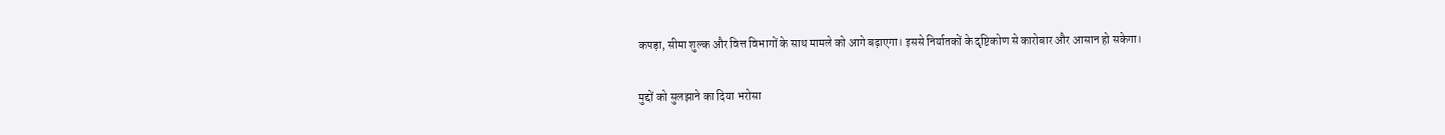कपड़ा, सीमा शुल्क और वित्त विभागों के साथ मामले को आगे बढ़ाएगा। इससे निर्यातकों के दृष्टिकोण से कारोबार और आसान हो सकेगा।

मुद्दों को सुलझाने का दिया भरोसा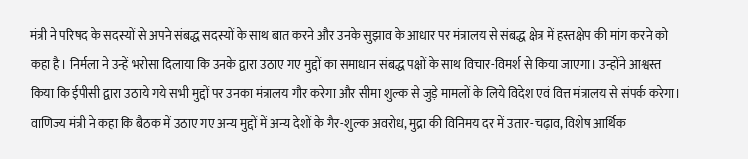मंत्री ने परिषद के सदस्यों से अपने संबद्ध सदस्यों के साथ बात करने और उनके सुझाव के आधार पर मंत्रालय से संबद्ध क्षेत्र में हस्तक्षेप की मांग करने को कहा है। निर्मला ने उन्हें भरोसा दिलाया कि उनके द्वारा उठाए गए मुद्दों का समाधान संबद्ध पक्षों के साथ विचार-विमर्श से किया जाएगा। उन्होंने आश्वस्त किया कि ईपीसी द्वारा उठाये गये सभी मुद्दों पर उनका मंत्रालय गौर करेगा और सीमा शुल्क से जुड़े मामलों के लिये विदेश एवं वित्त मंत्रालय से संपर्क करेगा। वाणिज्य मंत्री ने कहा कि बैठक में उठाए गए अन्य मुद्दों में अन्य देशों के गैर-शुल्क अवरोध, मुद्रा की विनिमय दर में उतार-चढ़ाव, विशेष आर्थिक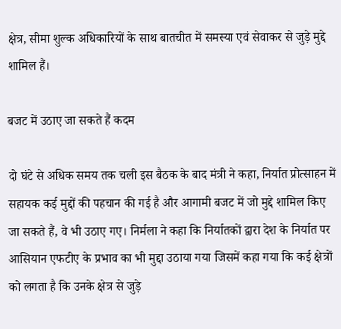क्षेत्र, सीमा शुल्क अधिकारियों के साथ बातचीत में समस्या एवं सेवाकर से जुड़े मुद्दे शामिल हैं।

बजट में उठाए जा सकते हैं कदम

दो घंटे से अधिक समय तक चली इस बैठक के बाद मंत्री ने कहा, निर्यात प्रोत्साहन में सहायक कई मुद्दों की पहचान की गई है और आगामी बजट में जो मुद्दे शामिल किए जा सकते हैं, वे भी उठाए गए। निर्मला ने कहा कि निर्यातकों द्वारा देश के निर्यात पर आसियान एफटीए के प्रभाव का भी मुद्दा उठाया गया जिसमें कहा गया कि कई क्षेत्रों को लगता है कि उनके क्षेत्र से जुड़े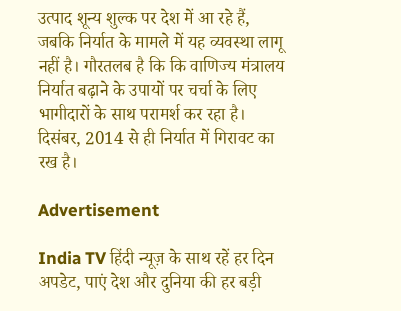उत्पाद शून्य शुल्क पर देश में आ रहे हैं, जबकि निर्यात के मामले में यह व्यवस्था लागू नहीं है। गौरतलब है कि कि वाणिज्य मंत्रालय निर्यात बढ़ाने के उपायों पर चर्चा के लिए भागीदारों के साथ परामर्श कर रहा है। दिसंबर, 2014 से ही निर्यात में गिरावट का रख है।

Advertisement

India TV हिंदी न्यूज़ के साथ रहें हर दिन अपडेट, पाएं देश और दुनिया की हर बड़ी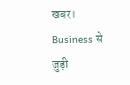खबर। Business से जुड़ी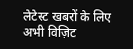लेटेस्ट खबरों के लिए अभी विज़िट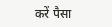करें पैसा